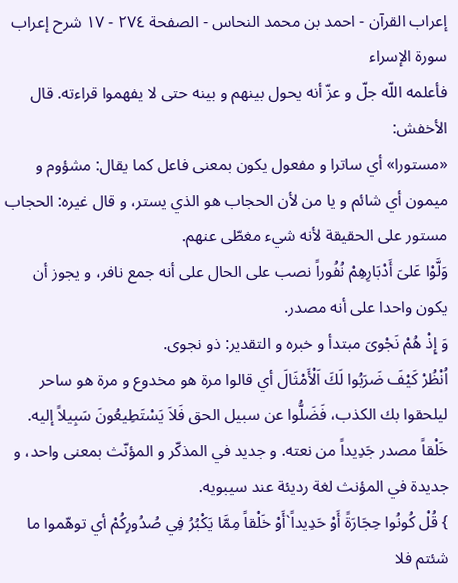إعراب القرآن - احمد بن محمد النحاس - الصفحة ٢٧٤ - ١٧ شرح إعراب سورة الإسراء
فأعلمه اللّه جلّ و عزّ أنه يحول بينهم و بينه حتى لا يفهموا قراءته. قال الأخفش:
«مستورا» أي ساترا و مفعول يكون بمعنى فاعل كما يقال: مشؤوم و ميمون أي شائم و يا من لأن الحجاب هو الذي يستر، و قال غيره: الحجاب مستور على الحقيقة لأنه شيء مغطّى عنهم.
وَلَّوْا عَلىَ أَدْبَارِهِمْ نُفُوراً نصب على الحال على أنه جمع نافر، و يجوز أن يكون واحدا على أنه مصدر.
وَ إِذْ هُمْ نَجْوىَ مبتدأ و خبره و التقدير: ذو نجوى.
اُنْظُرْ كَيْفَ ضَرَبُوا لَكَ اَلْأَمْثَالَ أي قالوا مرة هو مخدوع و مرة هو ساحر ليلحقوا بك الكذب، فَضَلُّوا عن سبيل الحق فَلاَ يَسْتَطِيعُونَ سَبِيلاً إليه.
خَلْقاً مصدر جَدِيداً من نعته. و جديد في المذكّر و المؤنّث بمعنى واحد، و جديدة في المؤنث لغة رديئة عند سيبويه.
} قُلْ كُونُوا حِجَارَةً أَوْ حَدِيداً`أَوْ خَلْقاً مِمَّا يَكْبُرُ فِي صُدُورِكُمْ أي توهّموا ما شئتم فلا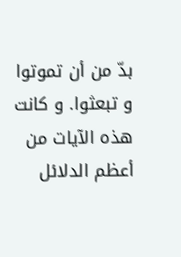بدّ من أن تموتوا و تبعثوا. و كانت هذه الآيات من أعظم الدلائل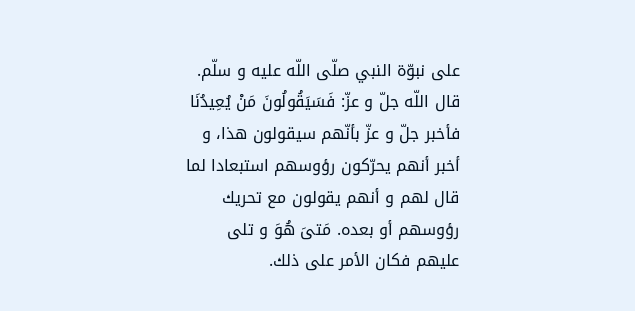على نبوّة النبي صلّى اللّه عليه و سلّم. قال اللّه جلّ و عزّ: فَسَيَقُولُونَ مَنْ يُعِيدُنَا فأخبر جلّ و عزّ بأنّهم سيقولون هذا، و أخبر أنهم يحرّكون رؤوسهم استبعادا لما قال لهم و أنهم يقولون مع تحريك رؤوسهم أو بعده. مَتىَ هُوَ و تلى عليهم فكان الأمر على ذلك.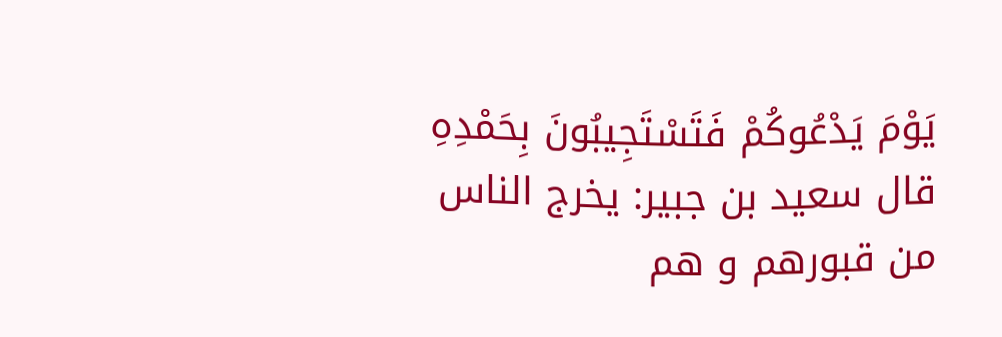يَوْمَ يَدْعُوكُمْ فَتَسْتَجِيبُونَ بِحَمْدِهِ قال سعيد بن جبير: يخرج الناس من قبورهم و هم